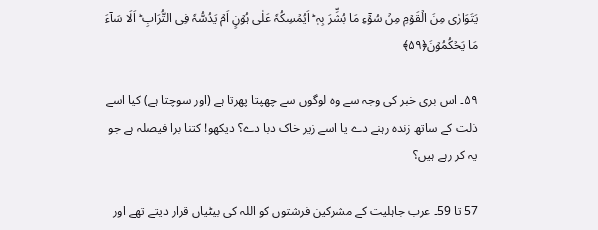یَتَوَارٰی مِنَ الۡقَوۡمِ مِنۡ سُوۡٓءِ مَا بُشِّرَ بِہٖ ؕ اَیُمۡسِکُہٗ عَلٰی ہُوۡنٍ اَمۡ یَدُسُّہٗ فِی التُّرَابِ ؕ اَلَا سَآءَ مَا یَحۡکُمُوۡنَ﴿۵۹﴾

۵۹۔ اس بری خبر کی وجہ سے وہ لوگوں سے چھپتا پھرتا ہے (اور سوچتا ہے) کیا اسے ذلت کے ساتھ زندہ رہنے دے یا اسے زیر خاک دبا دے؟ دیکھو! کتنا برا فیصلہ ہے جو یہ کر رہے ہیں؟

57 تا 59۔ عرب جاہلیت کے مشرکین فرشتوں کو اللہ کی بیٹیاں قرار دیتے تھے اور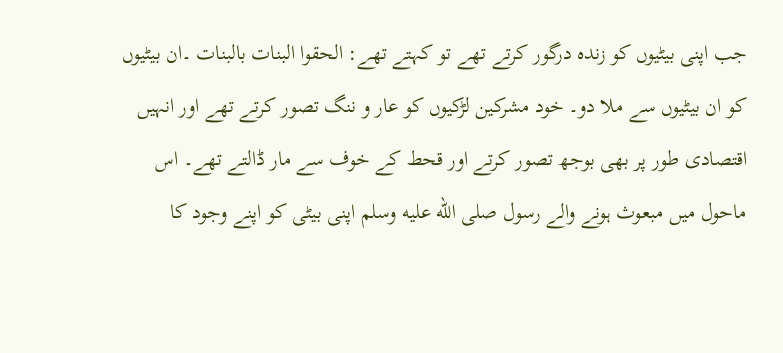جب اپنی بیٹیوں کو زندہ درگور کرتے تھے تو کہتے تھے: الحقوا البنات بالبنات ۔ان بیٹیوں کو ان بیٹیوں سے ملا دو۔ خود مشرکین لڑکیوں کو عار و ننگ تصور کرتے تھے اور انہیں اقتصادی طور پر بھی بوجھ تصور کرتے اور قحط کے خوف سے مار ڈالتے تھے۔ اس ماحول میں مبعوث ہونے والے رسول صلى الله عليه وسلم اپنی بیٹی کو اپنے وجود کا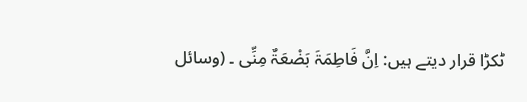ٹکڑا قرار دیتے ہیں: اِنَّ فَاطِمَۃَ بَضْعَۃٌ مِنِّی ۔ (وسائل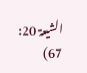الشیعۃ 20: 67)